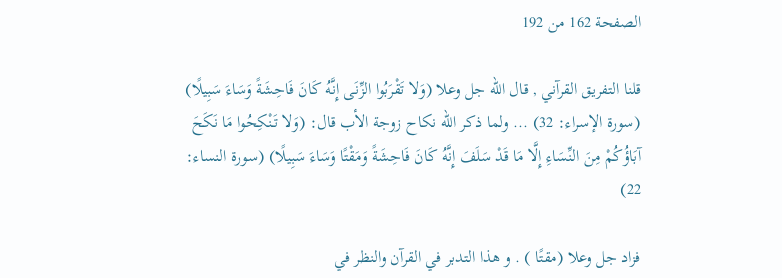الصفحة 162 من 192

قلنا التفريق القرآني , قال الله جل وعلا (وَلا تَقْرَبُوا الزِّنَى إِنَّهُ كَانَ فَاحِشَةً وَسَاءَ سَبِيلًا) (سورة الإسراء: 32) ... ولما ذكر الله نكاح زوجة الأب قال: (وَلا تَنْكِحُوا مَا نَكَحَ آبَاؤُكُمْ مِنَ النِّسَاءِ إِلَّا مَا قَدْ سَلَفَ إِنَّهُ كَانَ فَاحِشَةً وَمَقْتًا وَسَاءَ سَبِيلًا) (سورة النساء: 22)

فزاد جل وعلا (مقتًا ) . و هذا التدبر في القرآن والنظر في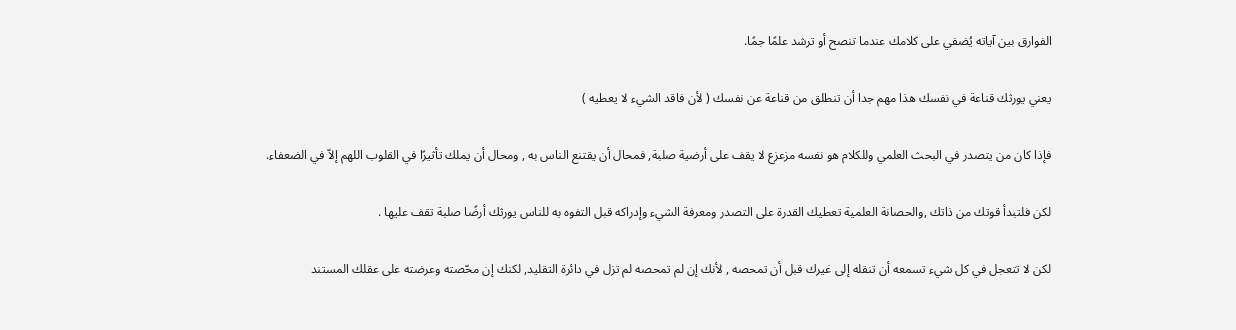الفوارق بين آياته يُضفي على كلامك عندما تنصح أو ترشد علمًا جمًا.

يعني يورثك قناعة في نفسك هذا مهم جدا أن تنطلق من قناعة عن نفسك ( لأن فاقد الشيء لا يعطيه )

فإذا كان من يتصدر في البحث العلمي وللكلام هو نفسه مزعزع لا يقف على أرضية صلبة, فمحال أن يقتنع الناس به , ومحال أن يملك تأثيرًا في القلوب اللهم إلاّ في الضعفاء.

لكن فلتبدأ قوتك من ذاتك ,والحصانة العلمية تعطيك القدرة على التصدر ومعرفة الشيء وإدراكه قبل التفوه به للناس يورثك أرضًا صلبة تقف عليها .

لكن لا تتعجل في كل شيء تسمعه أن تنقله إلى غيرك قبل أن تمحصه , لأنك إن لم تمحصه لم تزل في دائرة التقليد, لكنك إن محّصته وعرضته على عقلك المستند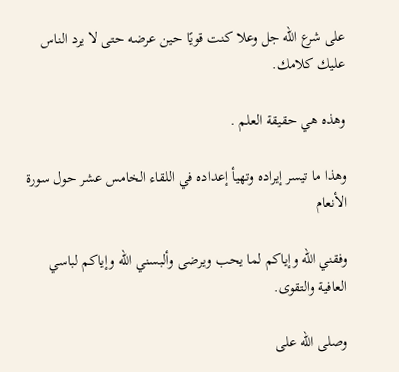على شرع الله جل وعلا كنت قويًا حين عرضه حتى لا يرد الناس عليك كلامك.

وهذه هي حقيقة العلم .

وهذا ما تيسر إيراده وتهيأ إعداده في اللقاء الخامس عشر حول سورة الأنعام

وفقني الله وإياكم لما يحب ويرضى وألبسني الله وإياكم لباسي العافية والتقوى.

وصلى الله على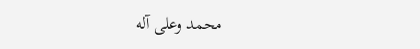محمد وعلى آله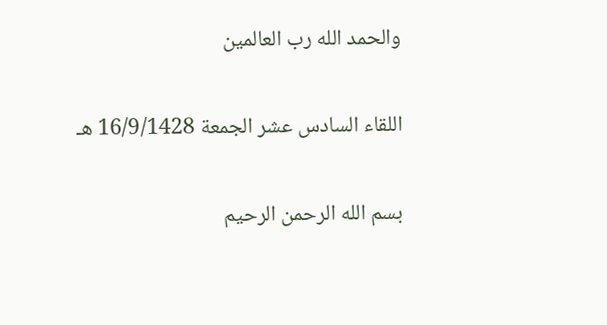والحمد الله رب العالمين

اللقاء السادس عشر الجمعة 16/9/1428 هـ

بسم الله الرحمن الرحيم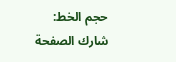حجم الخط:
شارك الصفحة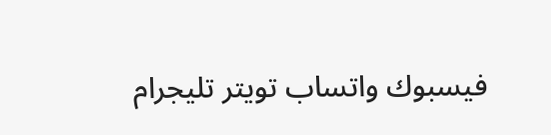فيسبوك واتساب تويتر تليجرام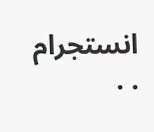انستجرام
. .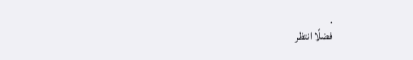.
فضلًا انتظر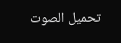تحميل الصوت